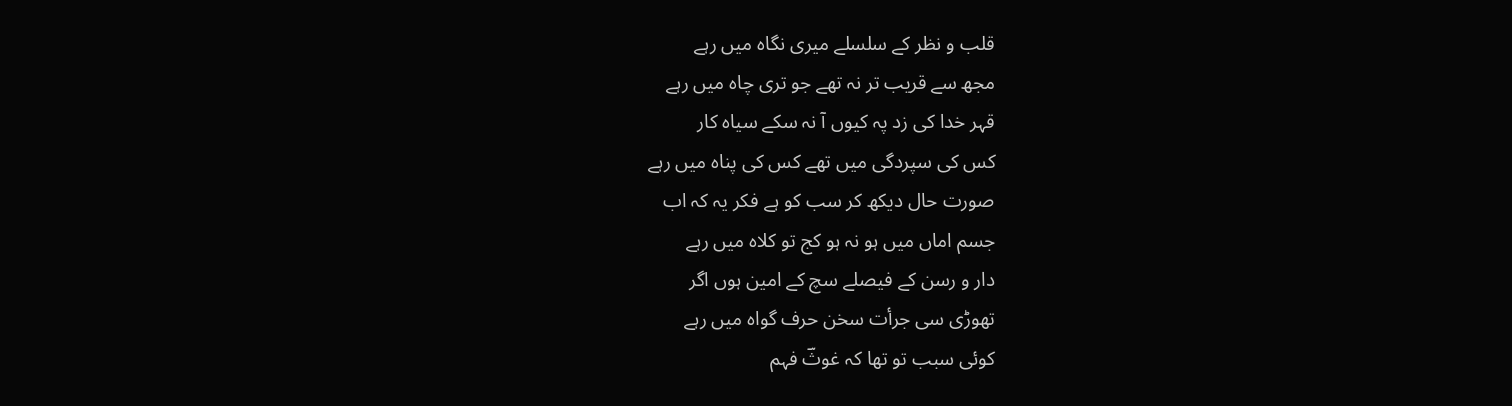قلب و نظر کے سلسلے میری نگاہ میں رہے
مجھ سے قریب تر نہ تھے جو تری چاہ میں رہے
قہر خدا کی زد پہ کیوں آ نہ سکے سیاہ کار
کس کی سپردگی میں تھے کس کی پناہ میں رہے
صورت حال دیکھ کر سب کو ہے فکر یہ کہ اب
جسم اماں میں ہو نہ ہو کج تو کلاہ میں رہے
دار و رسن کے فیصلے سچ کے امین ہوں اگر
تھوڑی سی جرأت سخن حرف گواہ میں رہے
کوئی سبب تو تھا کہ غوثؔ فہم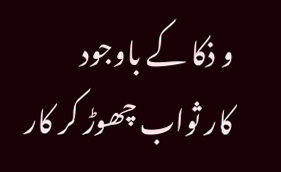و ذکا کے باوجود
کار ثواب چھوڑ کر کار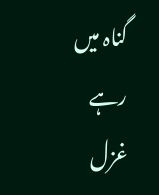گناہ میں رہے
غزل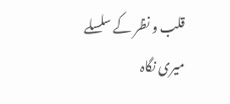قلب و نظر کے سلسلے میری نگاہ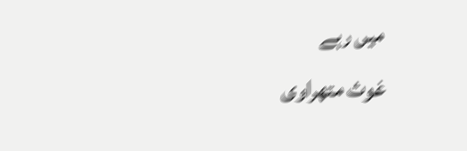میں رہے
غوث متھراوی